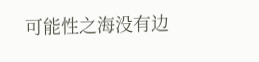可能性之海没有边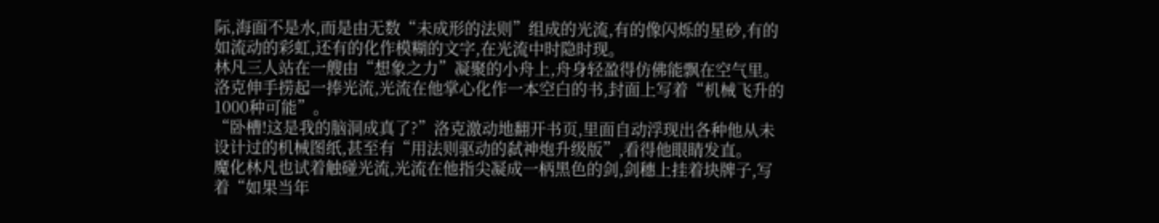际,海面不是水,而是由无数“未成形的法则”组成的光流,有的像闪烁的星砂,有的如流动的彩虹,还有的化作模糊的文字,在光流中时隐时现。
林凡三人站在一艘由“想象之力”凝聚的小舟上,舟身轻盈得仿佛能飘在空气里。洛克伸手捞起一捧光流,光流在他掌心化作一本空白的书,封面上写着“机械飞升的1000种可能”。
“卧槽!这是我的脑洞成真了?”洛克激动地翻开书页,里面自动浮现出各种他从未设计过的机械图纸,甚至有“用法则驱动的弑神炮升级版”,看得他眼睛发直。
魔化林凡也试着触碰光流,光流在他指尖凝成一柄黑色的剑,剑穗上挂着块牌子,写着“如果当年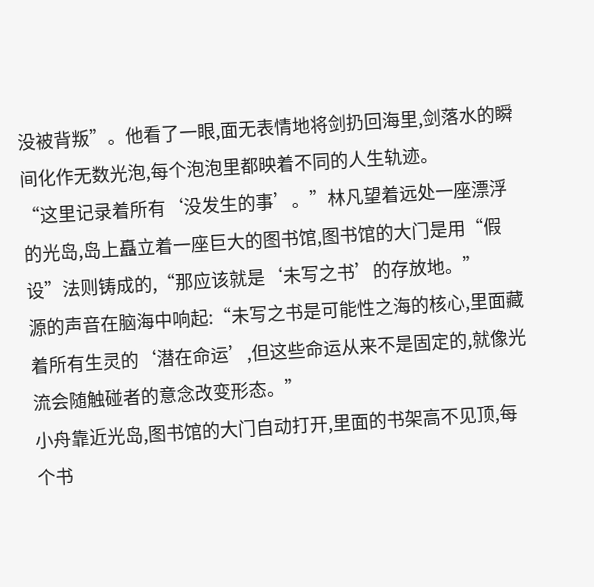没被背叛”。他看了一眼,面无表情地将剑扔回海里,剑落水的瞬间化作无数光泡,每个泡泡里都映着不同的人生轨迹。
“这里记录着所有‘没发生的事’。”林凡望着远处一座漂浮的光岛,岛上矗立着一座巨大的图书馆,图书馆的大门是用“假设”法则铸成的,“那应该就是‘未写之书’的存放地。”
源的声音在脑海中响起:“未写之书是可能性之海的核心,里面藏着所有生灵的‘潜在命运’,但这些命运从来不是固定的,就像光流会随触碰者的意念改变形态。”
小舟靠近光岛,图书馆的大门自动打开,里面的书架高不见顶,每个书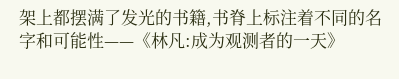架上都摆满了发光的书籍,书脊上标注着不同的名字和可能性——《林凡:成为观测者的一天》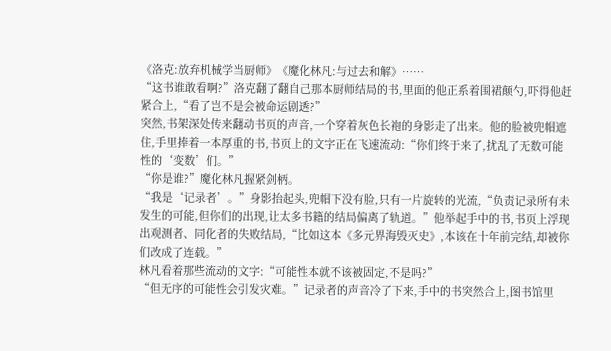《洛克:放弃机械学当厨师》《魔化林凡:与过去和解》……
“这书谁敢看啊?”洛克翻了翻自己那本厨师结局的书,里面的他正系着围裙颠勺,吓得他赶紧合上,“看了岂不是会被命运剧透?”
突然,书架深处传来翻动书页的声音,一个穿着灰色长袍的身影走了出来。他的脸被兜帽遮住,手里捧着一本厚重的书,书页上的文字正在飞速流动:“你们终于来了,扰乱了无数可能性的‘变数’们。”
“你是谁?”魔化林凡握紧剑柄。
“我是‘记录者’。”身影抬起头,兜帽下没有脸,只有一片旋转的光流,“负责记录所有未发生的可能,但你们的出现,让太多书籍的结局偏离了轨道。”他举起手中的书,书页上浮现出观测者、同化者的失败结局,“比如这本《多元界海毁灭史》,本该在十年前完结,却被你们改成了连载。”
林凡看着那些流动的文字:“可能性本就不该被固定,不是吗?”
“但无序的可能性会引发灾难。”记录者的声音冷了下来,手中的书突然合上,图书馆里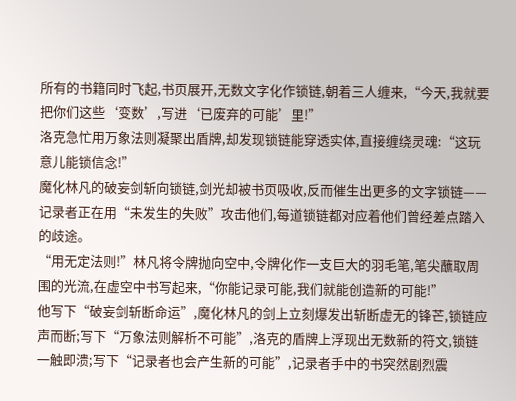所有的书籍同时飞起,书页展开,无数文字化作锁链,朝着三人缠来,“今天,我就要把你们这些‘变数’,写进‘已废弃的可能’里!”
洛克急忙用万象法则凝聚出盾牌,却发现锁链能穿透实体,直接缠绕灵魂:“这玩意儿能锁信念!”
魔化林凡的破妄剑斩向锁链,剑光却被书页吸收,反而催生出更多的文字锁链——记录者正在用“未发生的失败”攻击他们,每道锁链都对应着他们曾经差点踏入的歧途。
“用无定法则!”林凡将令牌抛向空中,令牌化作一支巨大的羽毛笔,笔尖蘸取周围的光流,在虚空中书写起来,“你能记录可能,我们就能创造新的可能!”
他写下“破妄剑斩断命运”,魔化林凡的剑上立刻爆发出斩断虚无的锋芒,锁链应声而断;写下“万象法则解析不可能”,洛克的盾牌上浮现出无数新的符文,锁链一触即溃;写下“记录者也会产生新的可能”,记录者手中的书突然剧烈震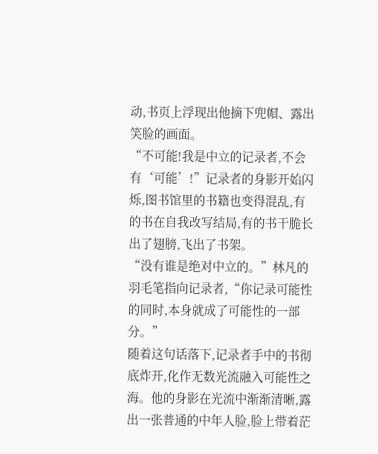动,书页上浮现出他摘下兜帽、露出笑脸的画面。
“不可能!我是中立的记录者,不会有‘可能’!”记录者的身影开始闪烁,图书馆里的书籍也变得混乱,有的书在自我改写结局,有的书干脆长出了翅膀,飞出了书架。
“没有谁是绝对中立的。”林凡的羽毛笔指向记录者,“你记录可能性的同时,本身就成了可能性的一部分。”
随着这句话落下,记录者手中的书彻底炸开,化作无数光流融入可能性之海。他的身影在光流中渐渐清晰,露出一张普通的中年人脸,脸上带着茫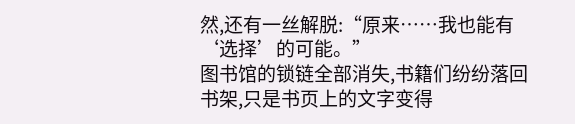然,还有一丝解脱:“原来……我也能有‘选择’的可能。”
图书馆的锁链全部消失,书籍们纷纷落回书架,只是书页上的文字变得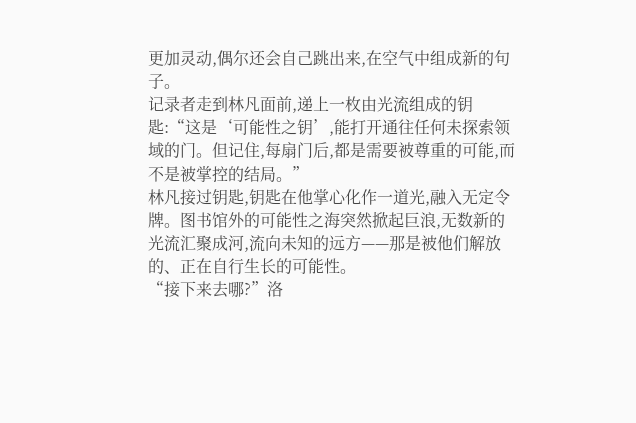更加灵动,偶尔还会自己跳出来,在空气中组成新的句子。
记录者走到林凡面前,递上一枚由光流组成的钥匙:“这是‘可能性之钥’,能打开通往任何未探索领域的门。但记住,每扇门后,都是需要被尊重的可能,而不是被掌控的结局。”
林凡接过钥匙,钥匙在他掌心化作一道光,融入无定令牌。图书馆外的可能性之海突然掀起巨浪,无数新的光流汇聚成河,流向未知的远方——那是被他们解放的、正在自行生长的可能性。
“接下来去哪?”洛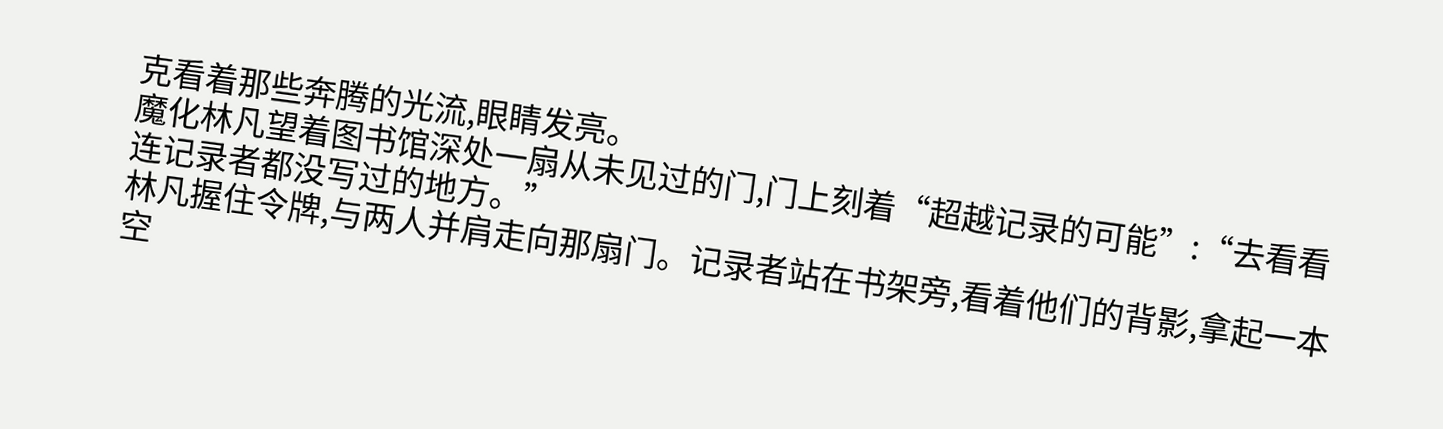克看着那些奔腾的光流,眼睛发亮。
魔化林凡望着图书馆深处一扇从未见过的门,门上刻着“超越记录的可能”:“去看看连记录者都没写过的地方。”
林凡握住令牌,与两人并肩走向那扇门。记录者站在书架旁,看着他们的背影,拿起一本空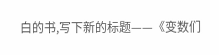白的书,写下新的标题——《变数们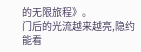的无限旅程》。
门后的光流越来越亮,隐约能看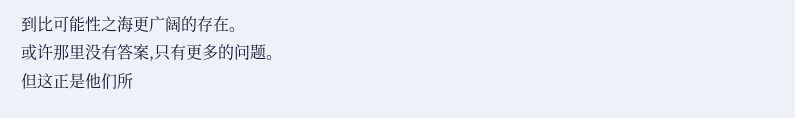到比可能性之海更广阔的存在。
或许那里没有答案,只有更多的问题。
但这正是他们所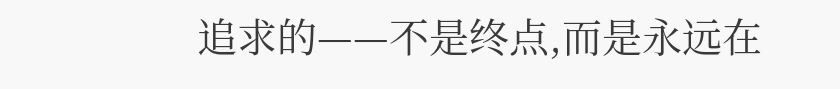追求的——不是终点,而是永远在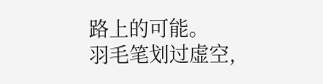路上的可能。
羽毛笔划过虚空,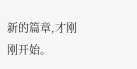新的篇章,才刚刚开始。